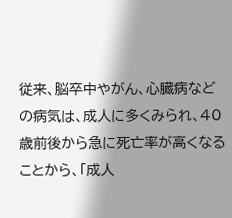従来、脳卒中やがん、心臓病などの病気は、成人に多くみられ、40歳前後から急に死亡率が高くなることから、「成人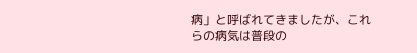病」と呼ばれてきましたが、これらの病気は普段の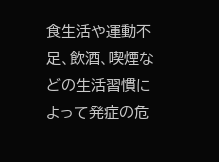食生活や運動不足、飲酒、喫煙などの生活習慣によって発症の危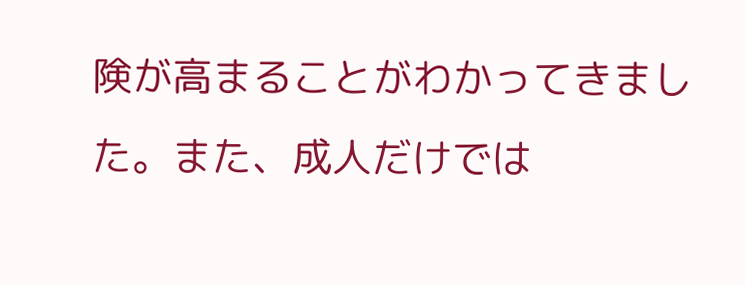険が高まることがわかってきました。また、成人だけでは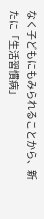なく子どもにもみられることから、新たに「生活習慣病」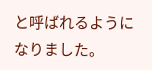と呼ばれるようになりました。